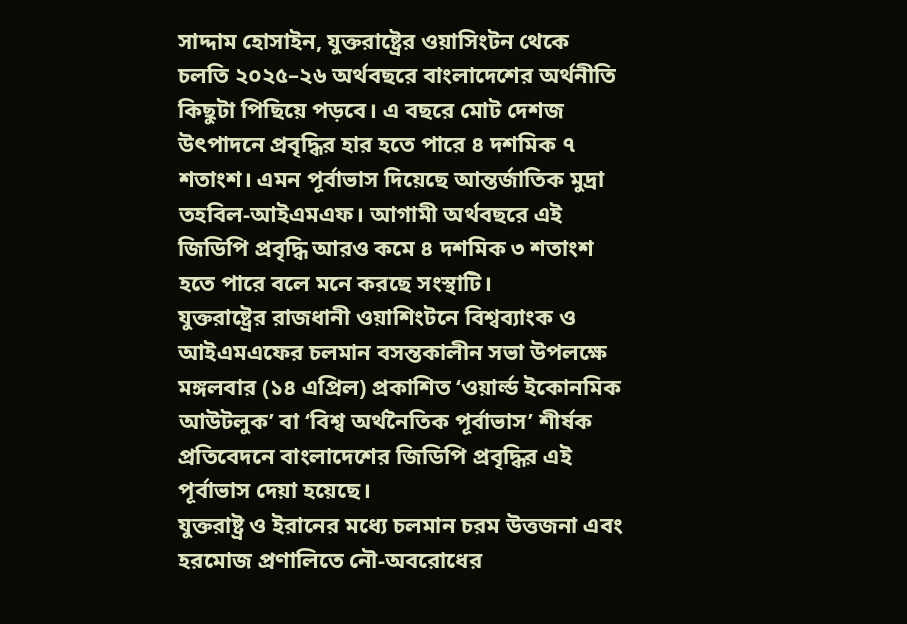সাদ্দাম হোসাইন, যুক্তরাষ্ট্রের ওয়াসিংটন থেকে
চলতি ২০২৫–২৬ অর্থবছরে বাংলাদেশের অর্থনীতি কিছুটা পিছিয়ে পড়বে। এ বছরে মোট দেশজ উৎপাদনে প্রবৃদ্ধির হার হতে পারে ৪ দশমিক ৭ শতাংশ। এমন পূর্বাভাস দিয়েছে আন্তর্জাতিক মুদ্রা তহবিল-আইএমএফ। আগামী অর্থবছরে এই জিডিপি প্রবৃদ্ধি আরও কমে ৪ দশমিক ৩ শতাংশ হতে পারে বলে মনে করছে সংস্থাটি।
যুক্তরাষ্ট্রের রাজধানী ওয়াশিংটনে বিশ্বব্যাংক ও আইএমএফের চলমান বসন্তকালীন সভা উপলক্ষে মঙ্গলবার (১৪ এপ্রিল) প্রকাশিত ‘ওয়ার্ল্ড ইকোনমিক আউটলুক’ বা ‘বিশ্ব অর্থনৈতিক পূর্বাভাস’ শীর্ষক প্রতিবেদনে বাংলাদেশের জিডিপি প্রবৃদ্ধির এই পূর্বাভাস দেয়া হয়েছে।
যুক্তরাষ্ট্র ও ইরানের মধ্যে চলমান চরম উত্তজনা এবং হরমোজ প্রণালিতে নৌ-অবরোধের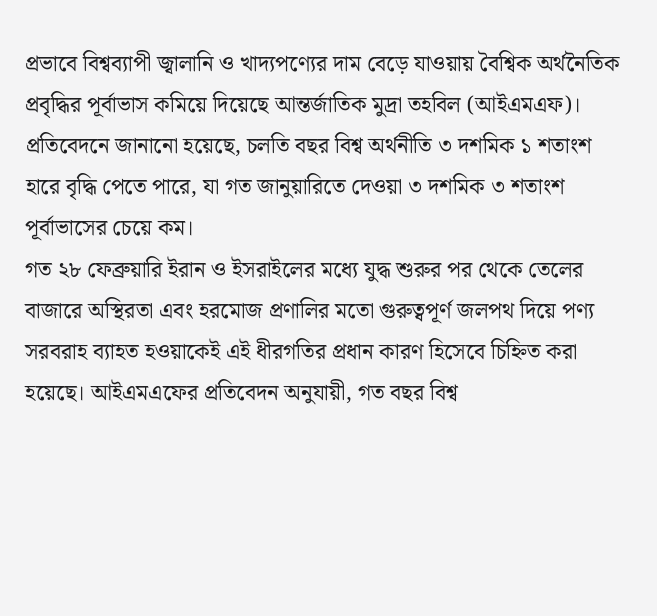প্রভাবে বিশ্বব্যাপী জ্বালানি ও খাদ্যপণ্যের দাম বেড়ে যাওয়ায় বৈশ্বিক অর্থনৈতিক প্রবৃদ্ধির পূর্বাভাস কমিয়ে দিয়েছে আন্তর্জাতিক মুদ্রা তহবিল (আইএমএফ)।
প্রতিবেদনে জানানো হয়েছে, চলতি বছর বিশ্ব অর্থনীতি ৩ দশমিক ১ শতাংশ হারে বৃদ্ধি পেতে পারে, যা গত জানুয়ারিতে দেওয়া ৩ দশমিক ৩ শতাংশ পূর্বাভাসের চেয়ে কম।
গত ২৮ ফেব্রুয়ারি ইরান ও ইসরাইলের মধ্যে যুদ্ধ শুরুর পর থেকে তেলের বাজারে অস্থিরতা এবং হরমোজ প্রণালির মতো গুরুত্বপূর্ণ জলপথ দিয়ে পণ্য সরবরাহ ব্যাহত হওয়াকেই এই ধীরগতির প্রধান কারণ হিসেবে চিহ্নিত করা হয়েছে। আইএমএফের প্রতিবেদন অনুযায়ী, গত বছর বিশ্ব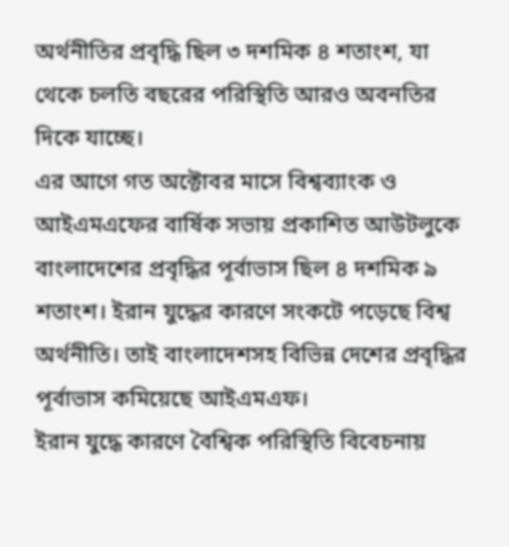অর্থনীতির প্রবৃদ্ধি ছিল ৩ দশমিক ৪ শতাংশ, যা থেকে চলতি বছরের পরিস্থিতি আরও অবনতির দিকে যাচ্ছে।
এর আগে গত অক্টোবর মাসে বিশ্বব্যাংক ও আইএমএফের বার্ষিক সভায় প্রকাশিত আউটলুকে বাংলাদেশের প্রবৃদ্ধির পূর্বাভাস ছিল ৪ দশমিক ৯ শতাংশ। ইরান যুদ্ধের কারণে সংকটে পড়েছে বিশ্ব অর্থনীতি। তাই বাংলাদেশসহ বিভিন্ন দেশের প্রবৃদ্ধির পূর্বাভাস কমিয়েছে আইএমএফ।
ইরান যুদ্ধে কারণে বৈশ্বিক পরিস্থিতি বিবেচনায়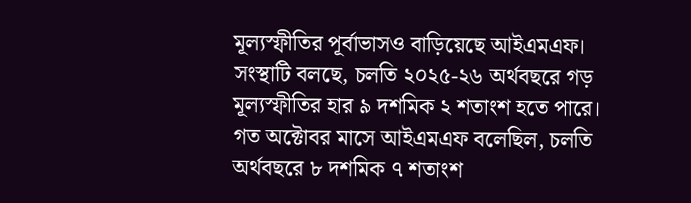মূল্যস্ফীতির পূর্বাভাসও বাড়িয়েছে আইএমএফ। সংস্থাটি বলছে, চলতি ২০২৫-২৬ অর্থবছরে গড় মূল্যস্ফীতির হার ৯ দশমিক ২ শতাংশ হতে পারে। গত অক্টোবর মাসে আইএমএফ বলেছিল, চলতি অর্থবছরে ৮ দশমিক ৭ শতাংশ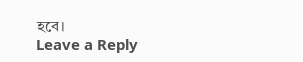হবে।
Leave a Reply